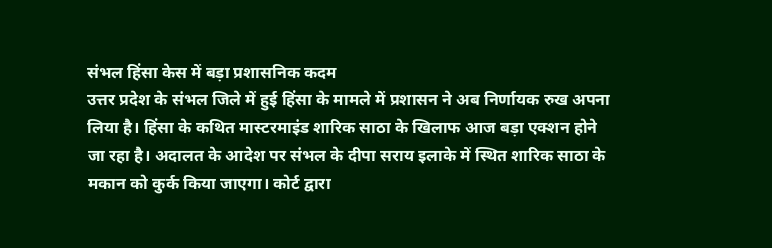संभल हिंसा केस में बड़ा प्रशासनिक कदम
उत्तर प्रदेश के संभल जिले में हुई हिंसा के मामले में प्रशासन ने अब निर्णायक रुख अपना लिया है। हिंसा के कथित मास्टरमाइंड शारिक साठा के खिलाफ आज बड़ा एक्शन होने जा रहा है। अदालत के आदेश पर संभल के दीपा सराय इलाके में स्थित शारिक साठा के मकान को कुर्क किया जाएगा। कोर्ट द्वारा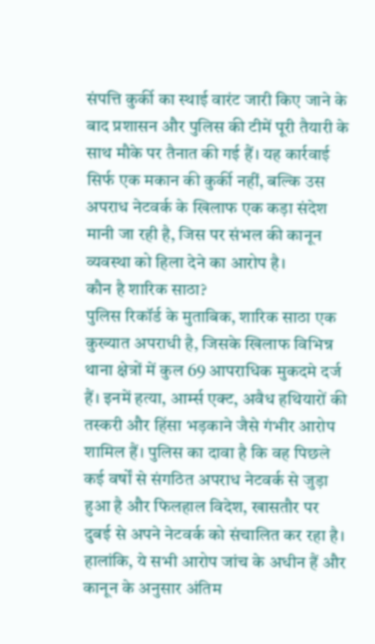संपत्ति कुर्की का स्थाई वारंट जारी किए जाने के बाद प्रशासन और पुलिस की टीमें पूरी तैयारी के साथ मौके पर तैनात की गई हैं। यह कार्रवाई सिर्फ एक मकान की कुर्की नहीं, बल्कि उस अपराध नेटवर्क के खिलाफ एक कड़ा संदेश मानी जा रही है, जिस पर संभल की कानून व्यवस्था को हिला देने का आरोप है।
कौन है शारिक साठा?
पुलिस रिकॉर्ड के मुताबिक, शारिक साठा एक कुख्यात अपराधी है, जिसके खिलाफ विभिन्न थाना क्षेत्रों में कुल 69 आपराधिक मुकदमे दर्ज हैं। इनमें हत्या, आर्म्स एक्ट, अवैध हथियारों की तस्करी और हिंसा भड़काने जैसे गंभीर आरोप शामिल हैं। पुलिस का दावा है कि वह पिछले कई वर्षों से संगठित अपराध नेटवर्क से जुड़ा हुआ है और फिलहाल विदेश, खासतौर पर दुबई से अपने नेटवर्क को संचालित कर रहा है। हालांकि, ये सभी आरोप जांच के अधीन हैं और कानून के अनुसार अंतिम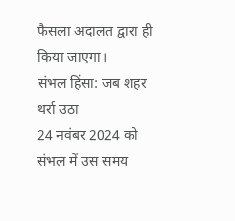फैसला अदालत द्वारा ही किया जाएगा।
संभल हिंसा: जब शहर थर्रा उठा
24 नवंबर 2024 को संभल में उस समय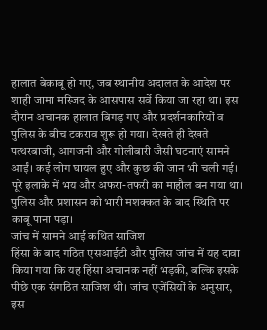हालात बेकाबू हो गए, जब स्थानीय अदालत के आदेश पर शाही जामा मस्जिद के आसपास सर्वे किया जा रहा था। इस दौरान अचानक हालात बिगड़ गए और प्रदर्शनकारियों व पुलिस के बीच टकराव शुरू हो गया। देखते ही देखते पत्थरबाजी, आगजनी और गोलीबारी जैसी घटनाएं सामने आईं। कई लोग घायल हुए और कुछ की जान भी चली गई। पूरे इलाके में भय और अफरा-तफरी का माहौल बन गया था। पुलिस और प्रशासन को भारी मशक्कत के बाद स्थिति पर काबू पाना पड़ा।
जांच में सामने आई कथित साजिश
हिंसा के बाद गठित एसआईटी और पुलिस जांच में यह दावा किया गया कि यह हिंसा अचानक नहीं भड़की, बल्कि इसके पीछे एक संगठित साजिश थी। जांच एजेंसियों के अनुसार, इस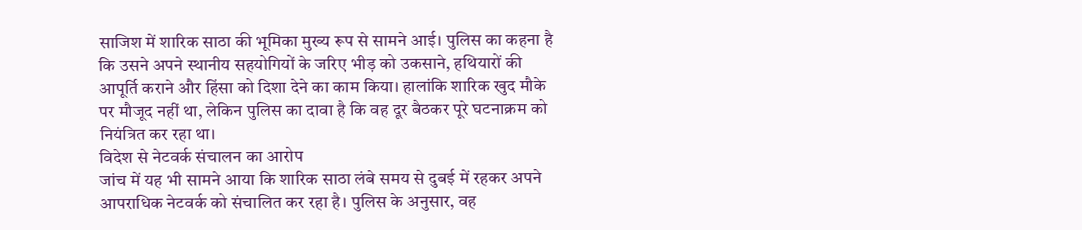साजिश में शारिक साठा की भूमिका मुख्य रूप से सामने आई। पुलिस का कहना है कि उसने अपने स्थानीय सहयोगियों के जरिए भीड़ को उकसाने, हथियारों की आपूर्ति कराने और हिंसा को दिशा देने का काम किया। हालांकि शारिक खुद मौके पर मौजूद नहीं था, लेकिन पुलिस का दावा है कि वह दूर बैठकर पूरे घटनाक्रम को नियंत्रित कर रहा था।
विदेश से नेटवर्क संचालन का आरोप
जांच में यह भी सामने आया कि शारिक साठा लंबे समय से दुबई में रहकर अपने आपराधिक नेटवर्क को संचालित कर रहा है। पुलिस के अनुसार, वह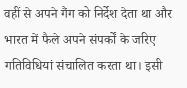वहीं से अपने गैंग को निर्देश देता था और भारत में फैले अपने संपर्कों के जरिए गतिविधियां संचालित करता था। इसी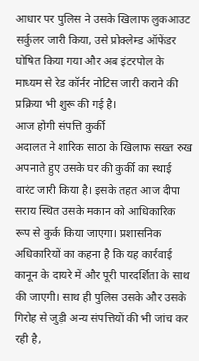आधार पर पुलिस ने उसके खिलाफ लुकआउट सर्कुलर जारी किया, उसे प्रोक्लेम्ड ऑफेंडर घोषित किया गया और अब इंटरपोल के माध्यम से रेड कॉर्नर नोटिस जारी कराने की प्रक्रिया भी शुरू की गई है।
आज होगी संपत्ति कुर्की
अदालत ने शारिक साठा के खिलाफ सख्त रुख अपनाते हुए उसके घर की कुर्की का स्थाई वारंट जारी किया है। इसके तहत आज दीपा सराय स्थित उसके मकान को आधिकारिक रूप से कुर्क किया जाएगा। प्रशासनिक अधिकारियों का कहना है कि यह कार्रवाई कानून के दायरे में और पूरी पारदर्शिता के साथ की जाएगी। साथ ही पुलिस उसके और उसके गिरोह से जुड़ी अन्य संपत्तियों की भी जांच कर रही है,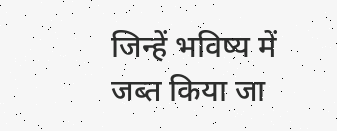जिन्हें भविष्य में जब्त किया जा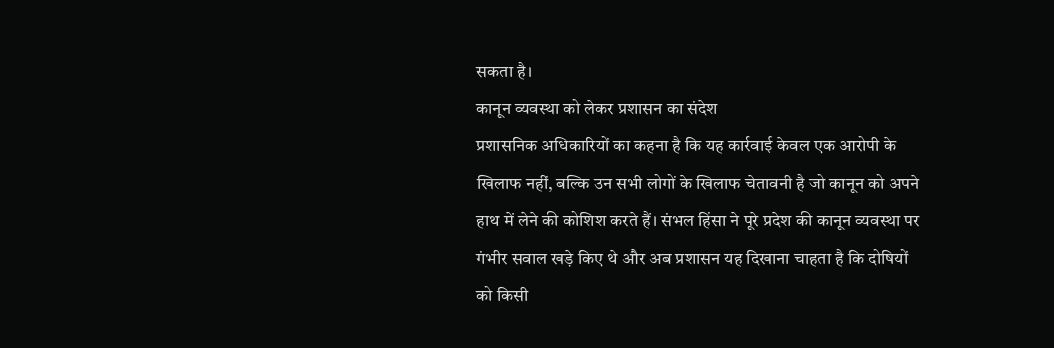सकता है।
कानून व्यवस्था को लेकर प्रशासन का संदेश
प्रशासनिक अधिकारियों का कहना है कि यह कार्रवाई केवल एक आरोपी के खिलाफ नहीं, बल्कि उन सभी लोगों के खिलाफ चेतावनी है जो कानून को अपने हाथ में लेने की कोशिश करते हैं। संभल हिंसा ने पूरे प्रदेश की कानून व्यवस्था पर गंभीर सवाल खड़े किए थे और अब प्रशासन यह दिखाना चाहता है कि दोषियों को किसी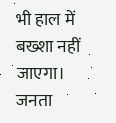भी हाल में बख्शा नहीं जाएगा।
जनता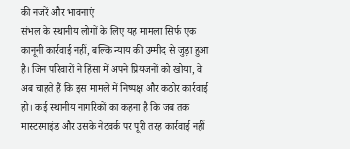की नजरें और भावनाएं
संभल के स्थानीय लोगों के लिए यह मामला सिर्फ एक कानूनी कार्रवाई नहीं, बल्कि न्याय की उम्मीद से जुड़ा हुआ है। जिन परिवारों ने हिंसा में अपने प्रियजनों को खोया, वे अब चाहते हैं कि इस मामले में निष्पक्ष और कठोर कार्रवाई हो। कई स्थानीय नागरिकों का कहना है कि जब तक मास्टरमाइंड और उसके नेटवर्क पर पूरी तरह कार्रवाई नहीं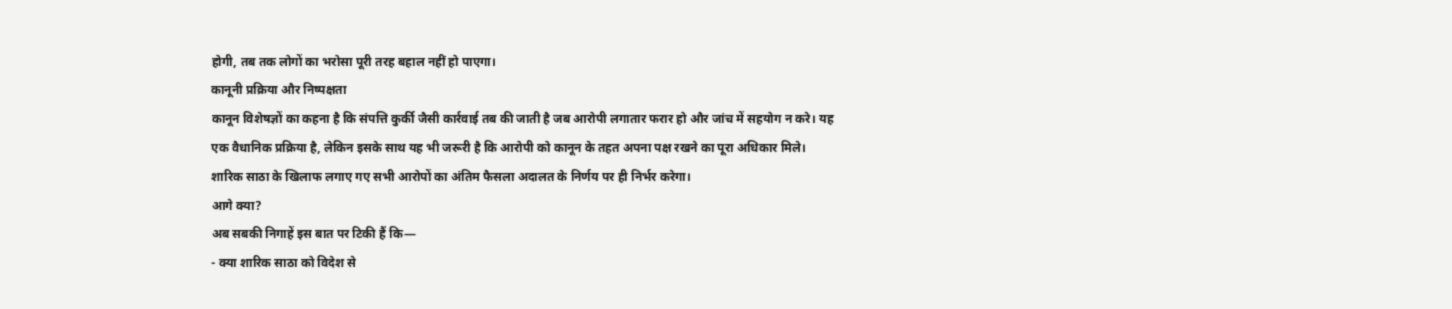होगी, तब तक लोगों का भरोसा पूरी तरह बहाल नहीं हो पाएगा।
कानूनी प्रक्रिया और निष्पक्षता
कानून विशेषज्ञों का कहना है कि संपत्ति कुर्की जैसी कार्रवाई तब की जाती है जब आरोपी लगातार फरार हो और जांच में सहयोग न करे। यह एक वैधानिक प्रक्रिया है, लेकिन इसके साथ यह भी जरूरी है कि आरोपी को कानून के तहत अपना पक्ष रखने का पूरा अधिकार मिले। शारिक साठा के खिलाफ लगाए गए सभी आरोपों का अंतिम फैसला अदालत के निर्णय पर ही निर्भर करेगा।
आगे क्या?
अब सबकी निगाहें इस बात पर टिकी हैं कि—
- क्या शारिक साठा को विदेश से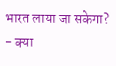भारत लाया जा सकेगा?
- क्या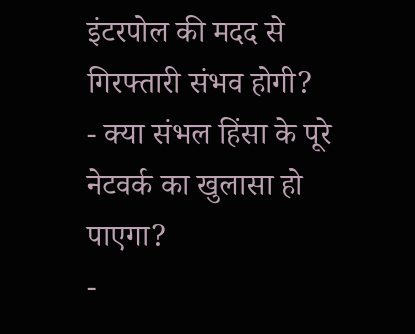इंटरपोल की मदद से गिरफ्तारी संभव होगी?
- क्या संभल हिंसा के पूरे नेटवर्क का खुलासा हो पाएगा?
-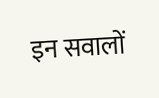इन सवालों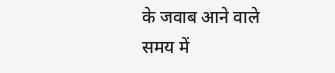के जवाब आने वाले समय में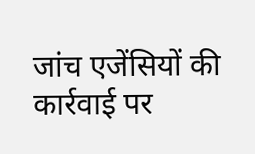जांच एजेंसियों की कार्रवाई पर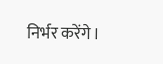निर्भर करेंगे।